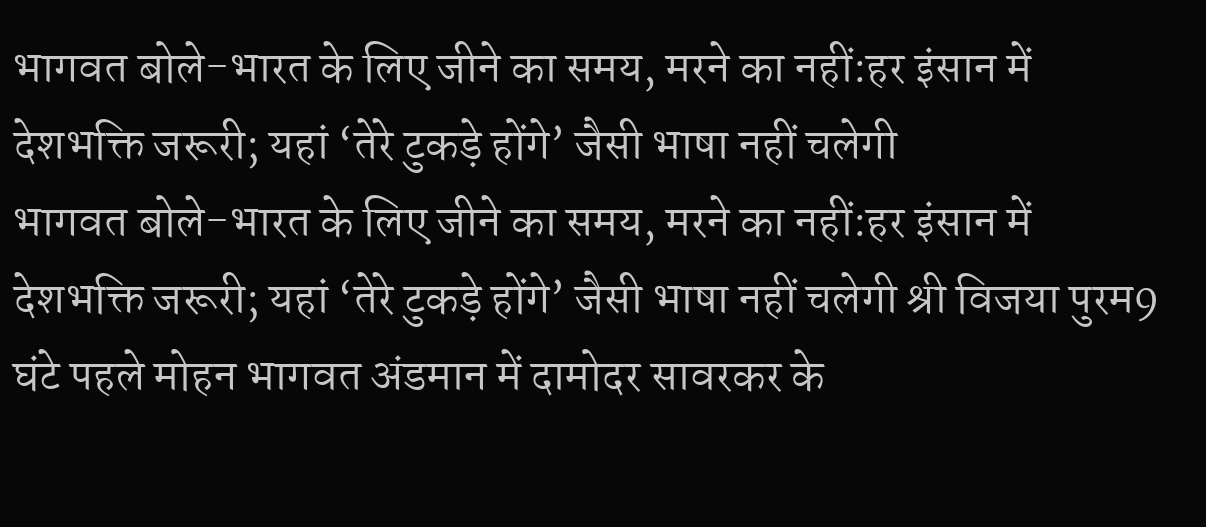भागवत बोले-भारत के लिए जीने का समय, मरने का नहीं:हर इंसान में देशभक्ति जरूरी; यहां ‘तेरे टुकड़े होंगे’ जैसी भाषा नहीं चलेगी
भागवत बोले-भारत के लिए जीने का समय, मरने का नहीं:हर इंसान में देशभक्ति जरूरी; यहां ‘तेरे टुकड़े होंगे’ जैसी भाषा नहीं चलेगी श्री विजया पुरम9 घंटे पहले मोहन भागवत अंडमान में दामोदर सावरकर के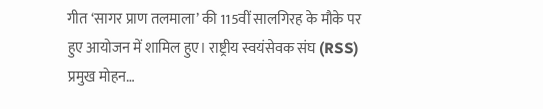गीत ‘सागर प्राण तलमाला’ की 115वीं सालगिरह के मौके पर हुए आयोजन में शामिल हुए। राष्ट्रीय स्वयंसेवक संघ (RSS) प्रमुख मोहन…